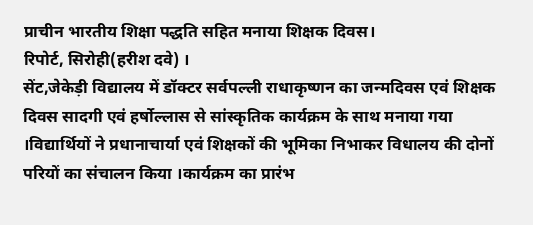प्राचीन भारतीय शिक्षा पद्धति सहित मनाया शिक्षक दिवस।
रिपोर्ट, सिरोही(हरीश दवे) ।
सेंट,जेकेड़ी विद्यालय में डॉक्टर सर्वपल्ली राधाकृष्णन का जन्मदिवस एवं शिक्षक दिवस सादगी एवं हर्षोल्लास से सांस्कृतिक कार्यक्रम के साथ मनाया गया ।विद्यार्थियों ने प्रधानाचार्या एवं शिक्षकों की भूमिका निभाकर विधालय की दोनों परियों का संचालन किया ।कार्यक्रम का प्रारंभ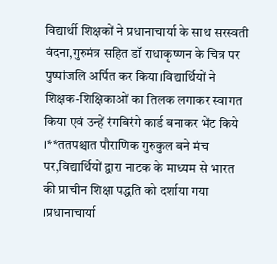विद्यार्थी शिक्षकों ने प्रधानाचार्या के साथ सरस्वती वंदना,गुरुमंत्र सहित डॉ राधाकृष्णन के चित्र पर पुष्पांजलि अर्पित कर किया।विद्यार्थियों ने शिक्षक-शिक्षिकाओं का तिलक लगाकर स्वागत किया एवं उन्हें रंगबिरंगे कार्ड बनाकर भेंट किये ।**ततपश्चात पौराणिक गुरुकुल बने मंच पर,विद्यार्थियों द्वारा नाटक के माध्यम से भारत की प्राचीन शिक्षा पद्धति को दर्शाया गया ।प्रधानाचार्या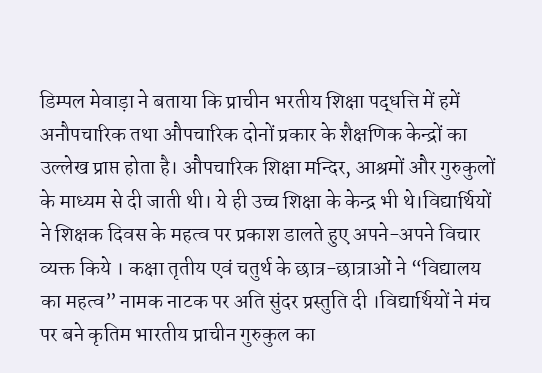डिम्पल मेवाड़ा ने बताया कि प्राचीन भरतीय शिक्षा पद्धत्ति में हमें अनौपचारिक तथा औपचारिक दोनों प्रकार के शैक्षणिक केन्द्रों का उल्लेख प्राप्त होता है। औपचारिक शिक्षा मन्दिर, आश्रमों और गुरुकुलों के माध्यम से दी जाती थी। ये ही उच्च शिक्षा के केन्द्र भी थे।विद्यार्थियों ने शिक्षक दिवस के महत्व पर प्रकाश डालते हुए अपने-अपने विचार व्यक्त किये । कक्षा तृतीय एवं चतुर्थ के छात्र-छात्राओं ने “विद्यालय का महत्व” नामक नाटक पर अति सुंदर प्रस्तुति दी ।विद्यार्थियों ने मंच पर बने कृतिम भारतीय प्राचीन गुरुकुल का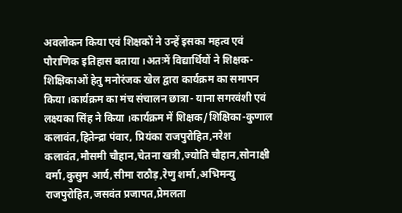अवलोकन किया एवं शिक्षकों ने उन्हें इसका महत्व एवं पौराणिक इतिहास बताया ।अतःमें विद्यार्थियों ने शिक्षक-शिक्षिकाओं हेतु मनोरंजक खेल द्वारा कार्यक्रम का समापन किया ।कार्यक्रम का मंच संचालन छात्रा- याना सगरवंशी एवं लक्ष्यका सिंह ने किया ।कार्यक्रम में शिक्षक/शिक्षिका-कुणाल कलावंत,हितेन्द्रा पंवार, प्रियंका राजपुरोहित,नरेश कलावंत,मौसमी चौहान,चेतना खत्री,ज्योति चौहान,सोनाक्षी वर्मा,कुसुम आर्य,सीमा राठौड़,रेणु शर्मा,अभिमन्यु राजपुरोहित,जसवंत प्रजापत,प्रेमलता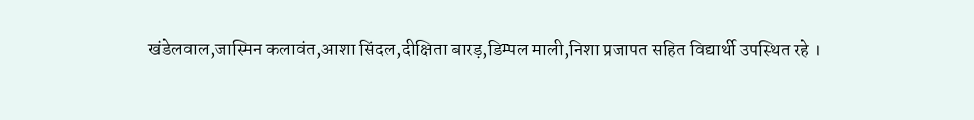खंडेलवाल,जास्मिन कलावंत,आशा सिंदल,दीक्षिता बारड़,डिम्पल माली,निशा प्रजापत सहित विद्यार्थी उपस्थित रहे ।